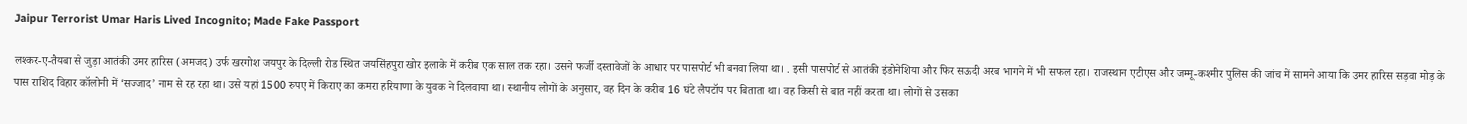Jaipur Terrorist Umar Haris Lived Incognito; Made Fake Passport

लश्कर-ए-तैयबा से जुड़ा आतंकी उमर हारिस (अमजद) उर्फ खरगोश जयपुर के दिल्ली रोड स्थित जयसिंहपुरा खोर इलाके में करीब एक साल तक रहा। उसने फर्जी दस्तावेजों के आधार पर पासपोर्ट भी बनवा लिया था। . इसी पासपोर्ट से आतंकी इंडोनेशिया और फिर सऊदी अरब भागने में भी सफल रहा। राजस्थान एटीएस और जम्मू-कश्मीर पुलिस की जांच में सामने आया कि उमर हारिस सड़वा मोड़ के पास राशिद विहार कॉलोनी में ‘सज्जाद’ नाम से रह रहा था। उसे यहां 1500 रुपए में किराए का कमरा हरियाणा के युवक ने दिलवाया था। स्थानीय लोगों के अनुसार, वह दिन के करीब 16 घंटे लैपटॉप पर बिताता था। वह किसी से बात नहीं करता था। लोगों से उसका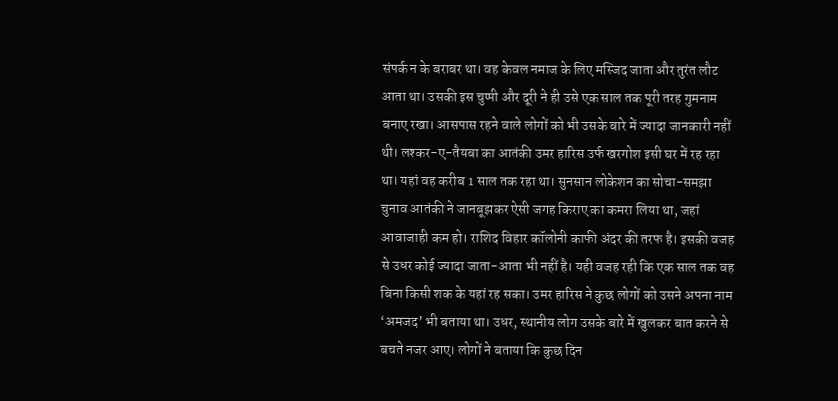संपर्क न के बराबर था। वह केवल नमाज के लिए मस्जिद जाता और तुरंत लौट आता था। उसकी इस चुप्पी और दूरी ने ही उसे एक साल तक पूरी तरह गुमनाम बनाए रखा। आसपास रहने वाले लोगों को भी उसके बारे में ज्यादा जानकारी नहीं थी। लश्कर-ए-तैयबा का आतंकी उमर हारिस उर्फ खरगोश इसी घर में रह रहा था। यहां वह करीब 1 साल तक रहा था। सुनसान लोकेशन का सोचा-समझा चुनाव आतंकी ने जानबूझकर ऐसी जगह किराए का कमरा लिया था, जहां आवाजाही कम हो। राशिद विहार कॉलोनी काफी अंदर की तरफ है। इसकी वजह से उधर कोई ज्यादा जाता-आता भी नहीं है। यही वजह रही कि एक साल तक वह बिना किसी शक के यहां रह सका। उमर हारिस ने कुछ लोगों को उसने अपना नाम ‘अमजद’ भी बताया था। उधर, स्थानीय लोग उसके बारे में खुलकर बात करने से बचते नजर आए। लोगों ने बताया कि कुछ दिन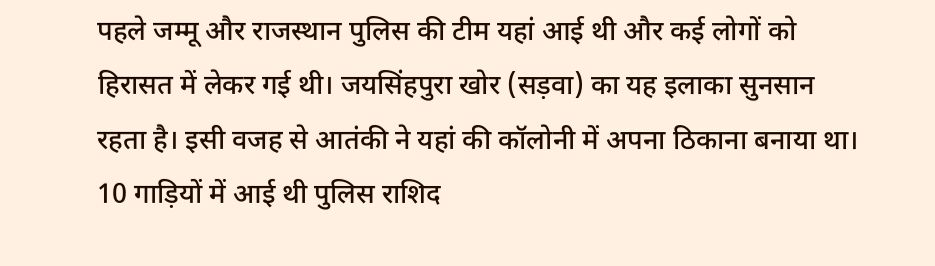पहले जम्मू और राजस्थान पुलिस की टीम यहां आई थी और कई लोगों को हिरासत में लेकर गई थी। जयसिंहपुरा खोर (सड़वा) का यह इलाका सुनसान रहता है। इसी वजह से आतंकी ने यहां की कॉलोनी में अपना ठिकाना बनाया था। 10 गाड़ियों में आई थी पुलिस राशिद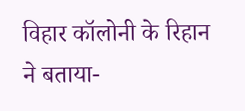विहार कॉलोनी के रिहान ने बताया-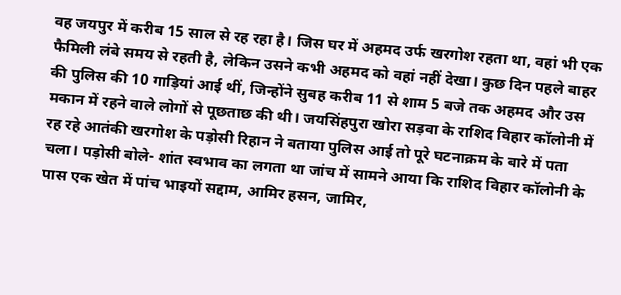वह जयपुर में करीब 15 साल से रह रहा है। जिस घर में अहमद उर्फ खरगोश रहता था, वहां भी एक फैमिली लंबे समय से रहती है, लेकिन उसने कभी अहमद को वहां नहीं देखा। कुछ दिन पहले बाहर की पुलिस की 10 गाड़ियां आई थीं, जिन्होंने सुबह करीब 11 से शाम 5 बजे तक अहमद और उस मकान में रहने वाले लोगों से पूछताछ की थी। जयसिंहपुरा खोरा सड़वा के राशिद विहार कॉलोनी में रह रहे आतंकी खरगोश के पड़ोसी रिहान ने बताया पुलिस आई तो पूरे घटनाक्रम के बारे में पता चला। पड़ोसी बोले- शांत स्वभाव का लगता था जांच में सामने आया कि राशिद विहार कॉलोनी के पास एक खेत में पांच भाइयों सद्दाम, आमिर हसन, जामिर,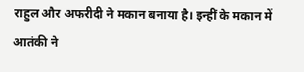राहुल और अफरीदी ने मकान बनाया है। इन्हीं के मकान में आतंकी ने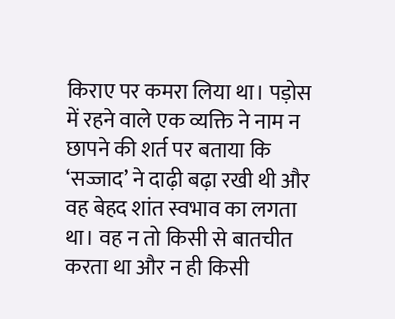किराए पर कमरा लिया था। पड़ोस में रहने वाले एक व्यक्ति ने नाम न छापने की शर्त पर बताया कि ‘सज्जाद’ ने दाढ़ी बढ़ा रखी थी और वह बेहद शांत स्वभाव का लगता था। वह न तो किसी से बातचीत करता था और न ही किसी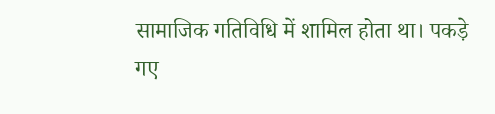सामाजिक गतिविधि में शामिल होता था। पकड़े गए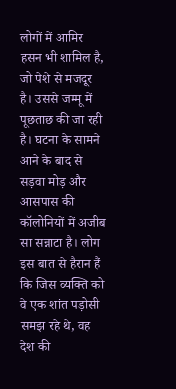लोगों में आमिर हसन भी शामिल है, जो पेशे से मजदूर है। उससे जम्मू में पूछताछ की जा रही है। घटना के सामने आने के बाद से सड़वा मोड़ और आसपास की कॉलोनियों में अजीब सा सन्नाटा है। लोग इस बात से हैरान हैं कि जिस व्यक्ति को वे एक शांत पड़ोसी समझ रहे थे, वह देश की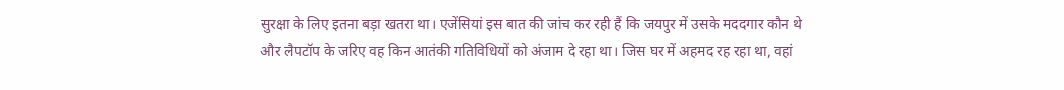सुरक्षा के लिए इतना बड़ा खतरा था। एजेंसियां इस बात की जांच कर रही हैं कि जयपुर में उसके मददगार कौन थे और लैपटॉप के जरिए वह किन आतंकी गतिविधियों को अंजाम दे रहा था। जिस घर में अहमद रह रहा था, वहां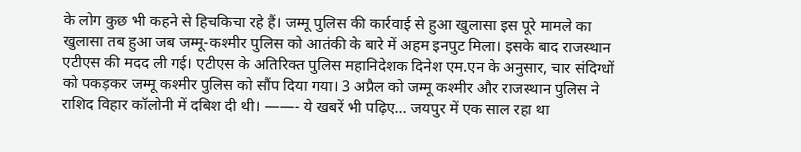के लोग कुछ भी कहने से हिचकिचा रहे हैं। जम्मू पुलिस की कार्रवाई से हुआ खुलासा इस पूरे मामले का खुलासा तब हुआ जब जम्मू-कश्मीर पुलिस को आतंकी के बारे में अहम इनपुट मिला। इसके बाद राजस्थान एटीएस की मदद ली गई। एटीएस के अतिरिक्त पुलिस महानिदेशक दिनेश एम.एन के अनुसार, चार संदिग्धों को पकड़कर जम्मू कश्मीर पुलिस को सौंप दिया गया। 3 अप्रैल को जम्मू कश्मीर और राजस्थान पुलिस ने राशिद विहार कॉलोनी में दबिश दी थी। ——- ये खबरें भी पढ़िए… जयपुर में एक साल रहा था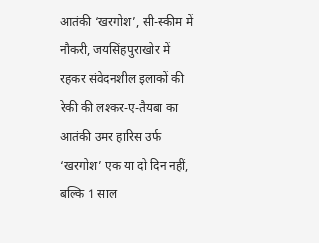आतंकी ‘खरगोश’, सी-स्कीम में नौकरी, जयसिंहपुराखोर में रहकर संवेदनशील इलाकों की रेकी की लश्कर-ए-तैयबा का आतंकी उमर हारिस उर्फ ‘खरगोश’ एक या दो दिन नहीं, बल्कि 1 साल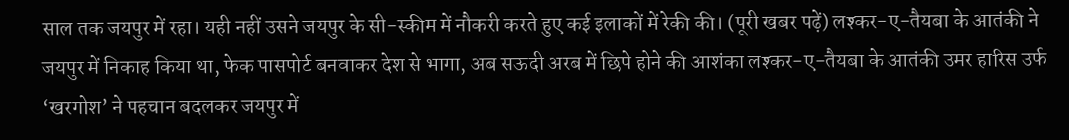साल तक जयपुर में रहा। यही नहीं उसने जयपुर के सी-स्कीम में नौकरी करते हुए कई इलाकों में रेकी की। (पूरी खबर पढ़ें) लश्कर-ए-तैयबा के आतंकी ने जयपुर में निकाह किया था, फेक पासपोर्ट बनवाकर देश से भागा, अब सऊदी अरब में छिपे होने की आशंका लश्कर-ए-तैयबा के आतंकी उमर हारिस उर्फ ‘खरगोश’ ने पहचान बदलकर जयपुर में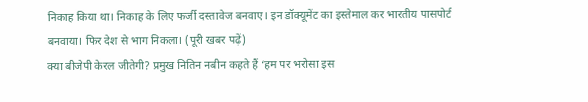निकाह किया था। निकाह के लिए फर्जी दस्तावेज बनवाए। इन डॉक्यूमेंट का इस्तेमाल कर भारतीय पासपोर्ट बनवाया। फिर देश से भाग निकला। (पूरी खबर पढ़ें)
क्या बीजेपी केरल जीतेगी? प्रमुख नितिन नबीन कहते हैं ‘हम पर भरोसा इस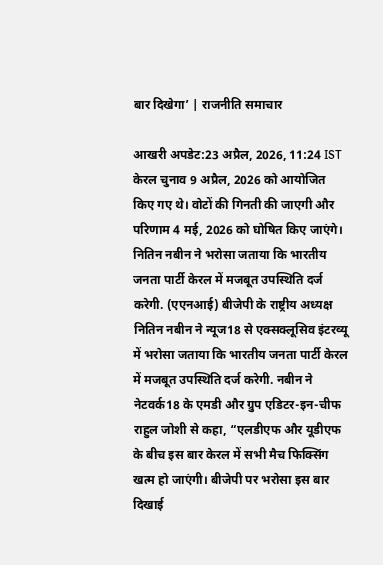बार दिखेगा’ | राजनीति समाचार

आखरी अपडेट:23 अप्रैल, 2026, 11:24 IST केरल चुनाव 9 अप्रैल, 2026 को आयोजित किए गए थे। वोटों की गिनती की जाएगी और परिणाम 4 मई, 2026 को घोषित किए जाएंगे। नितिन नबीन ने भरोसा जताया कि भारतीय जनता पार्टी केरल में मजबूत उपस्थिति दर्ज करेगी. (एएनआई) बीजेपी के राष्ट्रीय अध्यक्ष नितिन नबीन ने न्यूज18 से एक्सक्लूसिव इंटरव्यू में भरोसा जताया कि भारतीय जनता पार्टी केरल में मजबूत उपस्थिति दर्ज करेगी. नबीन ने नेटवर्क18 के एमडी और ग्रुप एडिटर-इन-चीफ राहुल जोशी से कहा, “एलडीएफ और यूडीएफ के बीच इस बार केरल में सभी मैच फिक्सिंग खत्म हो जाएंगी। बीजेपी पर भरोसा इस बार दिखाई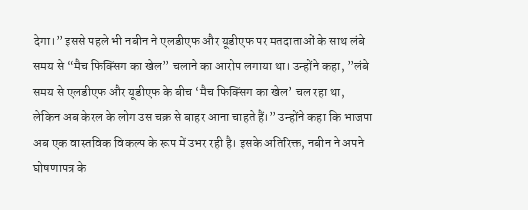देगा।” इससे पहले भी नबीन ने एलडीएफ और यूडीएफ पर मतदाताओं के साथ लंबे समय से “मैच फिक्सिंग का खेल” चलाने का आरोप लगाया था। उन्होंने कहा, ”लंबे समय से एलडीएफ और यूडीएफ के बीच ‘मैच फिक्सिंग का खेल’ चल रहा था, लेकिन अब केरल के लोग उस चक्र से बाहर आना चाहते हैं।” उन्होंने कहा कि भाजपा अब एक वास्तविक विकल्प के रूप में उभर रही है। इसके अतिरिक्त, नबीन ने अपने घोषणापत्र के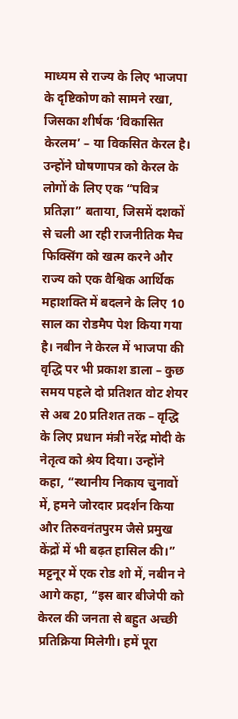माध्यम से राज्य के लिए भाजपा के दृष्टिकोण को सामने रखा, जिसका शीर्षक ‘विकासित केरलम’ – या विकसित केरल है। उन्होंने घोषणापत्र को केरल के लोगों के लिए एक “पवित्र प्रतिज्ञा” बताया, जिसमें दशकों से चली आ रही राजनीतिक मैच फिक्सिंग को खत्म करने और राज्य को एक वैश्विक आर्थिक महाशक्ति में बदलने के लिए 10 साल का रोडमैप पेश किया गया है। नबीन ने केरल में भाजपा की वृद्धि पर भी प्रकाश डाला – कुछ समय पहले दो प्रतिशत वोट शेयर से अब 20 प्रतिशत तक – वृद्धि के लिए प्रधान मंत्री नरेंद्र मोदी के नेतृत्व को श्रेय दिया। उन्होंने कहा, “स्थानीय निकाय चुनावों में, हमने जोरदार प्रदर्शन किया और तिरुवनंतपुरम जैसे प्रमुख केंद्रों में भी बढ़त हासिल की।” मट्टनूर में एक रोड शो में, नबीन ने आगे कहा, “इस बार बीजेपी को केरल की जनता से बहुत अच्छी प्रतिक्रिया मिलेगी। हमें पूरा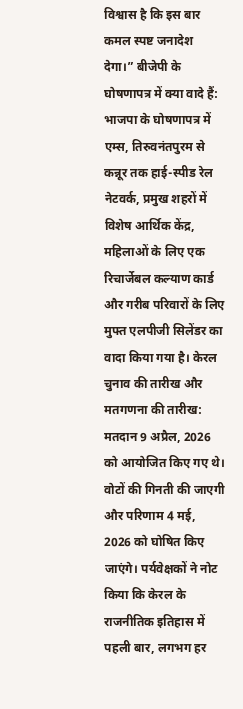विश्वास है कि इस बार कमल स्पष्ट जनादेश देगा।” बीजेपी के घोषणापत्र में क्या वादे हैं: भाजपा के घोषणापत्र में एम्स, तिरुवनंतपुरम से कन्नूर तक हाई-स्पीड रेल नेटवर्क, प्रमुख शहरों में विशेष आर्थिक केंद्र, महिलाओं के लिए एक रिचार्जेबल कल्याण कार्ड और गरीब परिवारों के लिए मुफ्त एलपीजी सिलेंडर का वादा किया गया है। केरल चुनाव की तारीख और मतगणना की तारीख: मतदान 9 अप्रैल, 2026 को आयोजित किए गए थे। वोटों की गिनती की जाएगी और परिणाम 4 मई, 2026 को घोषित किए जाएंगे। पर्यवेक्षकों ने नोट किया कि केरल के राजनीतिक इतिहास में पहली बार, लगभग हर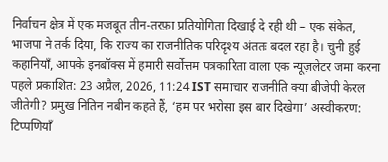निर्वाचन क्षेत्र में एक मजबूत तीन-तरफ़ा प्रतियोगिता दिखाई दे रही थी – एक संकेत, भाजपा ने तर्क दिया, कि राज्य का राजनीतिक परिदृश्य अंततः बदल रहा है। चुनी हुई कहानियाँ, आपके इनबॉक्स में हमारी सर्वोत्तम पत्रकारिता वाला एक न्यूज़लेटर जमा करना पहले प्रकाशित: 23 अप्रैल, 2026, 11:24 IST समाचार राजनीति क्या बीजेपी केरल जीतेगी? प्रमुख नितिन नबीन कहते हैं, ‘हम पर भरोसा इस बार दिखेगा’ अस्वीकरण: टिप्पणियाँ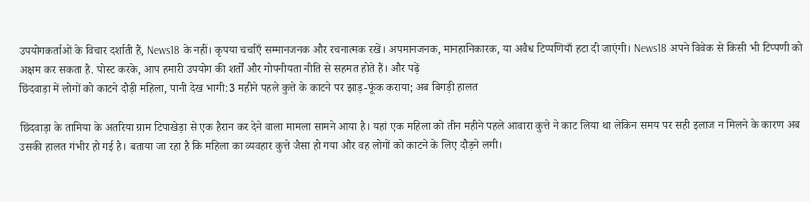उपयोगकर्ताओं के विचार दर्शाती हैं, News18 के नहीं। कृपया चर्चाएँ सम्मानजनक और रचनात्मक रखें। अपमानजनक, मानहानिकारक, या अवैध टिप्पणियाँ हटा दी जाएंगी। News18 अपने विवेक से किसी भी टिप्पणी को अक्षम कर सकता है. पोस्ट करके, आप हमारी उपयोग की शर्तों और गोपनीयता नीति से सहमत होते हैं। और पढ़ें
छिंदवाड़ा में लोगों को काटने दौड़ी महिला, पानी देख भागी:3 महीने पहले कुत्ते के काटने पर झाड़-फूंक कराया; अब बिगड़ी हालत

छिंदवाड़ा के तामिया के अतरिया ग्राम टिपाखेड़ा से एक हैरान कर देने वाला मामला सामने आया है। यहां एक महिला को तीन महीने पहले आवारा कुत्ते ने काट लिया था लेकिन समय पर सही इलाज न मिलने के कारण अब उसकी हालत गंभीर हो गई है। बताया जा रहा है कि महिला का व्यवहार कुत्ते जैसा हो गया और वह लोगों को काटने के लिए दौड़ने लगी।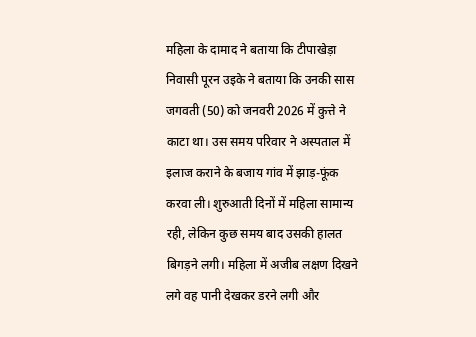महिला के दामाद ने बताया कि टीपाखेड़ा निवासी पूरन उइके ने बताया कि उनकी सास जगवती (50) को जनवरी 2026 में कुत्ते ने काटा था। उस समय परिवार ने अस्पताल में इलाज कराने के बजाय गांव में झाड़-फूंक करवा ली। शुरुआती दिनों में महिला सामान्य रही, लेकिन कुछ समय बाद उसकी हालत बिगड़ने लगी। महिला में अजीब लक्षण दिखने लगे वह पानी देखकर डरने लगी और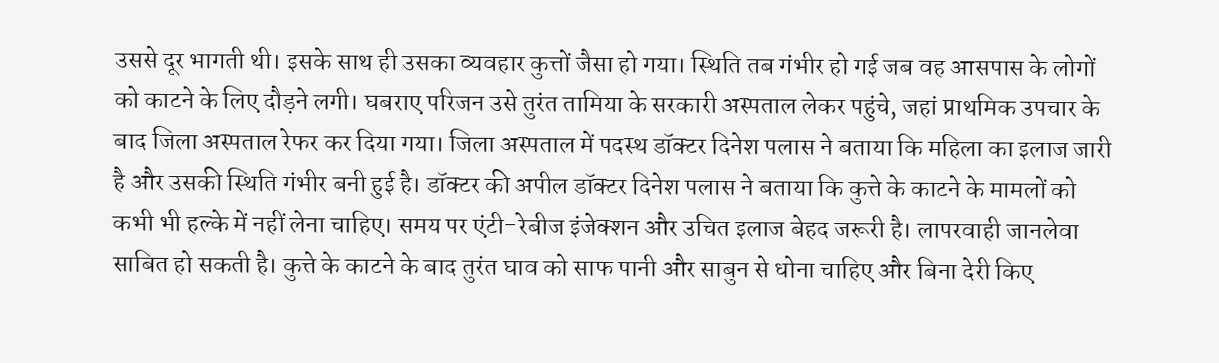उससे दूर भागती थी। इसके साथ ही उसका व्यवहार कुत्तों जैसा हो गया। स्थिति तब गंभीर हो गई जब वह आसपास के लोगों को काटने के लिए दौड़ने लगी। घबराए परिजन उसे तुरंत तामिया के सरकारी अस्पताल लेकर पहुंचे, जहां प्राथमिक उपचार के बाद जिला अस्पताल रेफर कर दिया गया। जिला अस्पताल में पदस्थ डॉक्टर दिनेश पलास ने बताया कि महिला का इलाज जारी है और उसकी स्थिति गंभीर बनी हुई है। डॉक्टर की अपील डॉक्टर दिनेश पलास ने बताया कि कुत्ते के काटने के मामलों को कभी भी हल्के में नहीं लेना चाहिए। समय पर एंटी-रेबीज इंजेक्शन और उचित इलाज बेहद जरूरी है। लापरवाही जानलेवा साबित हो सकती है। कुत्ते के काटने के बाद तुरंत घाव को साफ पानी और साबुन से धोना चाहिए और बिना देरी किए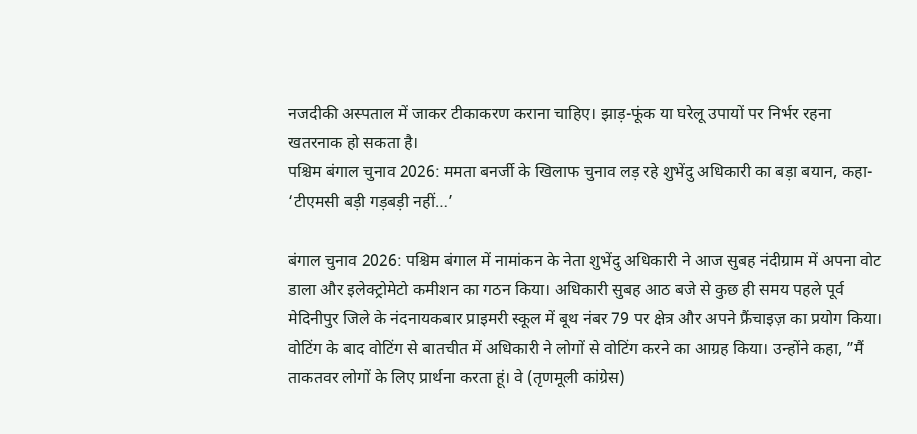नजदीकी अस्पताल में जाकर टीकाकरण कराना चाहिए। झाड़-फूंक या घरेलू उपायों पर निर्भर रहना खतरनाक हो सकता है।
पश्चिम बंगाल चुनाव 2026: ममता बनर्जी के खिलाफ चुनाव लड़ रहे शुभेंदु अधिकारी का बड़ा बयान, कहा- ‘टीएमसी बड़ी गड़बड़ी नहीं…’

बंगाल चुनाव 2026: पश्चिम बंगाल में नामांकन के नेता शुभेंदु अधिकारी ने आज सुबह नंदीग्राम में अपना वोट डाला और इलेक्ट्रोमेटो कमीशन का गठन किया। अधिकारी सुबह आठ बजे से कुछ ही समय पहले पूर्व मेदिनीपुर जिले के नंदनायकबार प्राइमरी स्कूल में बूथ नंबर 79 पर क्षेत्र और अपने फ्रैंचाइज़ का प्रयोग किया। वोटिंग के बाद वोटिंग से बातचीत में अधिकारी ने लोगों से वोटिंग करने का आग्रह किया। उन्होंने कहा, ”मैं ताकतवर लोगों के लिए प्रार्थना करता हूं। वे (तृणमूली कांग्रेस)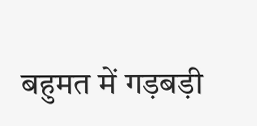बहुमत में गड़बड़ी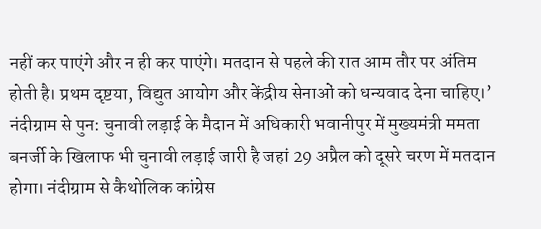नहीं कर पाएंगे और न ही कर पाएंगे। मतदान से पहले की रात आम तौर पर अंतिम होती है। प्रथम दृष्टया, विद्युत आयोग और केंद्रीय सेनाओं को धन्यवाद देना चाहिए।’ नंदीग्राम से पुन: चुनावी लड़ाई के मैदान में अधिकारी भवानीपुर में मुख्यमंत्री ममता बनर्जी के खिलाफ भी चुनावी लड़ाई जारी है जहां 29 अप्रैल को दूसरे चरण में मतदान होगा। नंदीग्राम से कैथोलिक कांग्रेस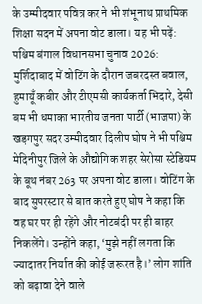के उम्मीदवार पवित्र कर ने भी शंभूनाथ प्राथमिक शिक्षा सदन में अपना वोट डाला। यह भी पढ़ें: पश्चिम बंगाल विधानसभा चुनाव 2026: मुर्शिदाबाद में वोटिंग के दौरान जबरदस्त बवाल, हुमायूँ कबीर और टीएमसी कार्यकर्ता भिदारे, देसी बम भी धमाका भारतीय जनता पार्टी (भाजपा) के खड़गपुर सदर उम्मीदवार दिलीप घोष ने भी पश्चिम मेदिनीपुर जिले के औद्योगिक शहर सेरोसा स्टेडियम के बूथ नंबर 263 पर अपना वोट डाला। वोटिंग के बाद सुपरस्टार से बात करते हुए घोष ने कहा कि वह घर पर ही रहेंगे और नोटबंदी पर ही बाहर निकलेंगे। उन्होंने कहा, ‘मुझे नहीं लगता कि ज्यादातर निर्यात की कोई जरूरत है।’ लोग शांति को बढ़ावा देने वाले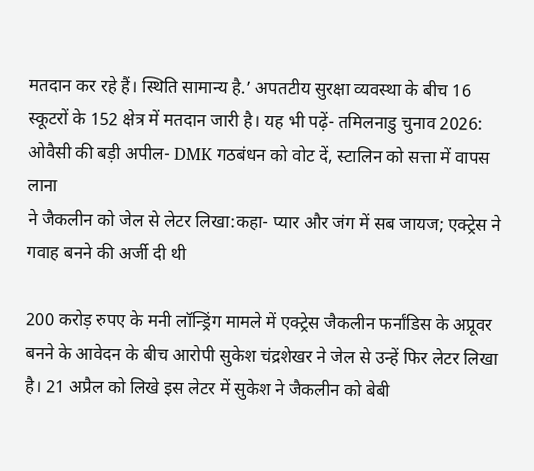मतदान कर रहे हैं। स्थिति सामान्य है.’ अपतटीय सुरक्षा व्यवस्था के बीच 16 स्कूटरों के 152 क्षेत्र में मतदान जारी है। यह भी पढ़ें- तमिलनाडु चुनाव 2026: ओवैसी की बड़ी अपील- DMK गठबंधन को वोट दें, स्टालिन को सत्ता में वापस लाना
ने जैकलीन को जेल से लेटर लिखा:कहा- प्यार और जंग में सब जायज; एक्ट्रेस ने गवाह बनने की अर्जी दी थी

200 करोड़ रुपए के मनी लॉन्ड्रिंग मामले में एक्ट्रेस जैकलीन फर्नांडिस के अप्रूवर बनने के आवेदन के बीच आरोपी सुकेश चंद्रशेखर ने जेल से उन्हें फिर लेटर लिखा है। 21 अप्रैल को लिखे इस लेटर में सुकेश ने जैकलीन को बेबी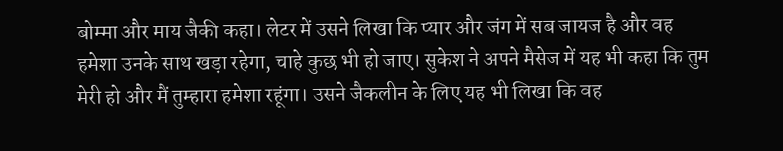बोम्मा और माय जैकी कहा। लेटर में उसने लिखा कि प्यार और जंग में सब जायज है और वह हमेशा उनके साथ खड़ा रहेगा, चाहे कुछ भी हो जाए। सुकेश ने अपने मैसेज में यह भी कहा कि तुम मेरी हो और मैं तुम्हारा हमेशा रहूंगा। उसने जैकलीन के लिए यह भी लिखा कि वह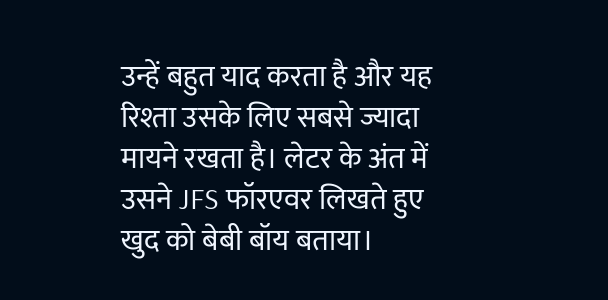उन्हें बहुत याद करता है और यह रिश्ता उसके लिए सबसे ज्यादा मायने रखता है। लेटर के अंत में उसने JFS फॉरएवर लिखते हुए खुद को बेबी बॉय बताया।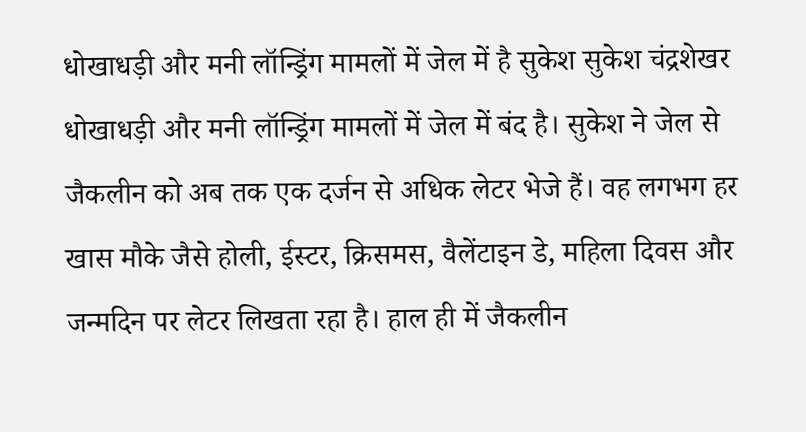धोखाधड़ी और मनी लॉन्ड्रिंग मामलों में जेल में है सुकेश सुकेश चंद्रशेखर धोखाधड़ी और मनी लॉन्ड्रिंग मामलों में जेल में बंद है। सुकेश ने जेल से जैकलीन को अब तक एक दर्जन से अधिक लेटर भेजे हैं। वह लगभग हर खास मौके जैसे होली, ईस्टर, क्रिसमस, वैलेंटाइन डे, महिला दिवस और जन्मदिन पर लेटर लिखता रहा है। हाल ही में जैकलीन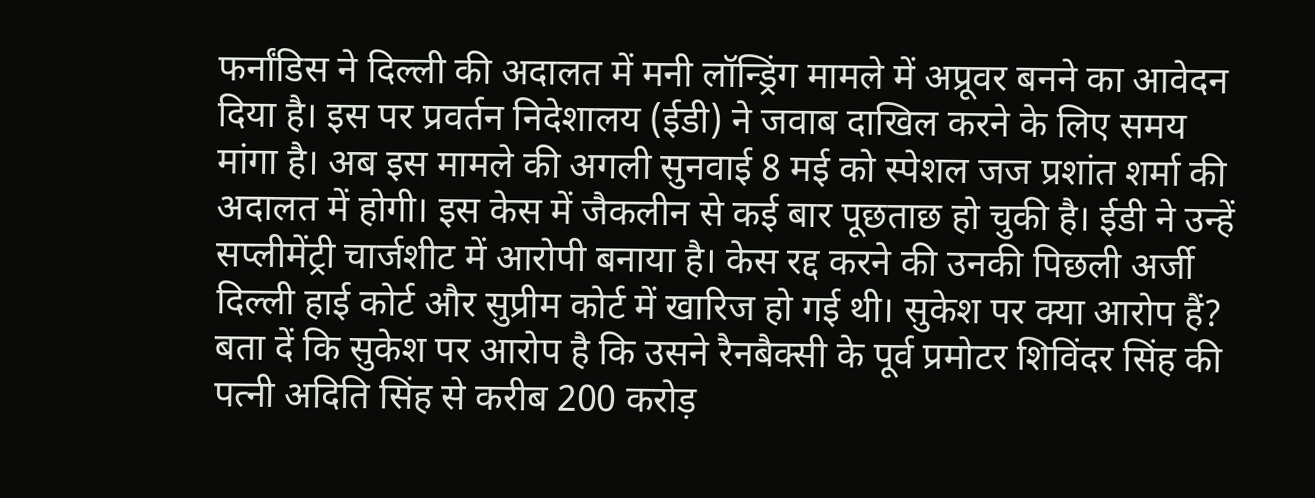फर्नांडिस ने दिल्ली की अदालत में मनी लॉन्ड्रिंग मामले में अप्रूवर बनने का आवेदन दिया है। इस पर प्रवर्तन निदेशालय (ईडी) ने जवाब दाखिल करने के लिए समय मांगा है। अब इस मामले की अगली सुनवाई 8 मई को स्पेशल जज प्रशांत शर्मा की अदालत में होगी। इस केस में जैकलीन से कई बार पूछताछ हो चुकी है। ईडी ने उन्हें सप्लीमेंट्री चार्जशीट में आरोपी बनाया है। केस रद्द करने की उनकी पिछली अर्जी दिल्ली हाई कोर्ट और सुप्रीम कोर्ट में खारिज हो गई थी। सुकेश पर क्या आरोप हैं? बता दें कि सुकेश पर आरोप है कि उसने रैनबैक्सी के पूर्व प्रमोटर शिविंदर सिंह की पत्नी अदिति सिंह से करीब 200 करोड़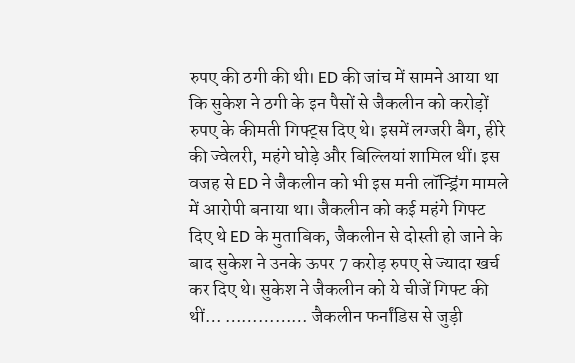रुपए की ठगी की थी। ED की जांच में सामने आया था कि सुकेश ने ठगी के इन पैसों से जैकलीन को करोड़ों रुपए के कीमती गिफ्ट्स दिए थे। इसमें लग्जरी बैग, हीरे की ज्वेलरी, महंगे घोड़े और बिल्लियां शामिल थीं। इस वजह से ED ने जैकलीन को भी इस मनी लॉन्ड्रिंग मामले में आरोपी बनाया था। जैकलीन को कई महंगे गिफ्ट दिए थे ED के मुताबिक, जैकलीन से दोस्ती हो जाने के बाद सुकेश ने उनके ऊपर 7 करोड़ रुपए से ज्यादा खर्च कर दिए थे। सुकेश ने जैकलीन को ये चीजें गिफ्ट की थीं… …………… जैकलीन फर्नांडिस से जुड़ी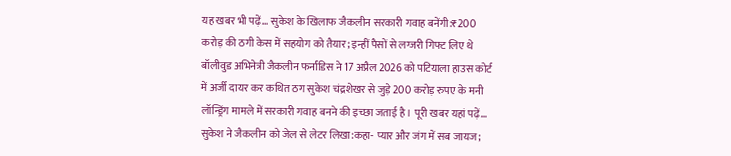यह खबर भी पढ़ें… सुकेश के खिलाफ जैकलीन सरकारी गवाह बनेंगी:₹200 करोड़ की ठगी केस में सहयोग को तैयार; इन्हीं पैसों से लग्जरी गिफ्ट लिए थे बॉलीवुड अभिनेत्री जैकलीन फर्नांडिस ने 17 अप्रैल 2026 को पटियाला हाउस कोर्ट में अर्जी दायर कर कथित ठग सुकेश चंद्रशेखर से जुड़े 200 करोड़ रुपए के मनी लॉन्ड्रिंग मामले में सरकारी गवाह बनने की इच्छा जताई है। पूरी खबर यहां पढ़ें…
सुकेश ने जैकलीन को जेल से लेटर लिखा:कहा- प्यार और जंग में सब जायज;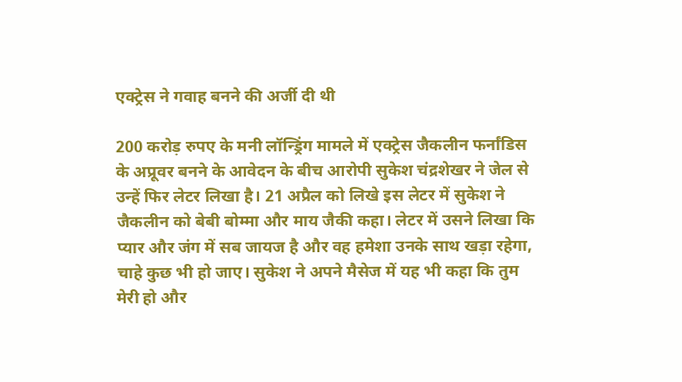एक्ट्रेस ने गवाह बनने की अर्जी दी थी

200 करोड़ रुपए के मनी लॉन्ड्रिंग मामले में एक्ट्रेस जैकलीन फर्नांडिस के अप्रूवर बनने के आवेदन के बीच आरोपी सुकेश चंद्रशेखर ने जेल से उन्हें फिर लेटर लिखा है। 21 अप्रैल को लिखे इस लेटर में सुकेश ने जैकलीन को बेबी बोम्मा और माय जैकी कहा। लेटर में उसने लिखा कि प्यार और जंग में सब जायज है और वह हमेशा उनके साथ खड़ा रहेगा, चाहे कुछ भी हो जाए। सुकेश ने अपने मैसेज में यह भी कहा कि तुम मेरी हो और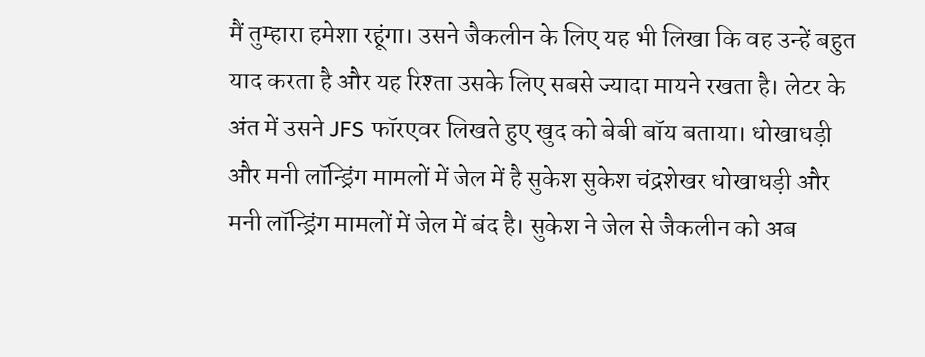मैं तुम्हारा हमेशा रहूंगा। उसने जैकलीन के लिए यह भी लिखा कि वह उन्हें बहुत याद करता है और यह रिश्ता उसके लिए सबसे ज्यादा मायने रखता है। लेटर के अंत में उसने JFS फॉरएवर लिखते हुए खुद को बेबी बॉय बताया। धोखाधड़ी और मनी लॉन्ड्रिंग मामलों में जेल में है सुकेश सुकेश चंद्रशेखर धोखाधड़ी और मनी लॉन्ड्रिंग मामलों में जेल में बंद है। सुकेश ने जेल से जैकलीन को अब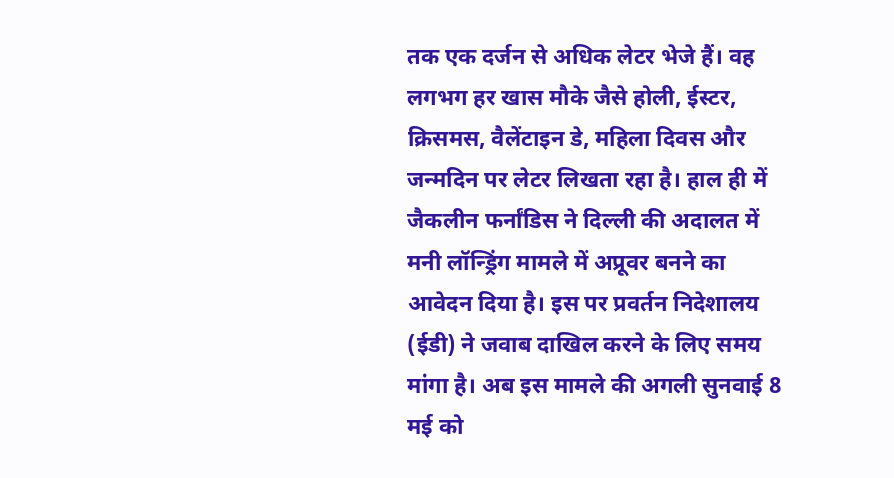तक एक दर्जन से अधिक लेटर भेजे हैं। वह लगभग हर खास मौके जैसे होली, ईस्टर, क्रिसमस, वैलेंटाइन डे, महिला दिवस और जन्मदिन पर लेटर लिखता रहा है। हाल ही में जैकलीन फर्नांडिस ने दिल्ली की अदालत में मनी लॉन्ड्रिंग मामले में अप्रूवर बनने का आवेदन दिया है। इस पर प्रवर्तन निदेशालय (ईडी) ने जवाब दाखिल करने के लिए समय मांगा है। अब इस मामले की अगली सुनवाई 8 मई को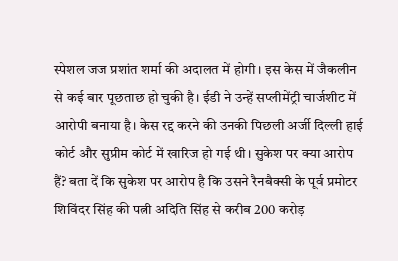स्पेशल जज प्रशांत शर्मा की अदालत में होगी। इस केस में जैकलीन से कई बार पूछताछ हो चुकी है। ईडी ने उन्हें सप्लीमेंट्री चार्जशीट में आरोपी बनाया है। केस रद्द करने की उनकी पिछली अर्जी दिल्ली हाई कोर्ट और सुप्रीम कोर्ट में खारिज हो गई थी। सुकेश पर क्या आरोप हैं? बता दें कि सुकेश पर आरोप है कि उसने रैनबैक्सी के पूर्व प्रमोटर शिविंदर सिंह की पत्नी अदिति सिंह से करीब 200 करोड़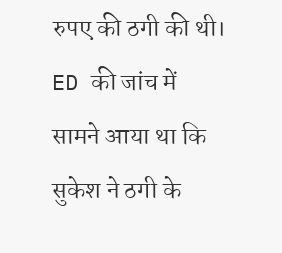रुपए की ठगी की थी। ED की जांच में सामने आया था कि सुकेश ने ठगी के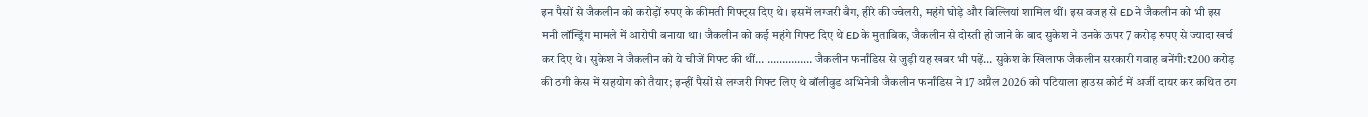इन पैसों से जैकलीन को करोड़ों रुपए के कीमती गिफ्ट्स दिए थे। इसमें लग्जरी बैग, हीरे की ज्वेलरी, महंगे घोड़े और बिल्लियां शामिल थीं। इस वजह से ED ने जैकलीन को भी इस मनी लॉन्ड्रिंग मामले में आरोपी बनाया था। जैकलीन को कई महंगे गिफ्ट दिए थे ED के मुताबिक, जैकलीन से दोस्ती हो जाने के बाद सुकेश ने उनके ऊपर 7 करोड़ रुपए से ज्यादा खर्च कर दिए थे। सुकेश ने जैकलीन को ये चीजें गिफ्ट की थीं… …………… जैकलीन फर्नांडिस से जुड़ी यह खबर भी पढ़ें… सुकेश के खिलाफ जैकलीन सरकारी गवाह बनेंगी:₹200 करोड़ की ठगी केस में सहयोग को तैयार; इन्हीं पैसों से लग्जरी गिफ्ट लिए थे बॉलीवुड अभिनेत्री जैकलीन फर्नांडिस ने 17 अप्रैल 2026 को पटियाला हाउस कोर्ट में अर्जी दायर कर कथित ठग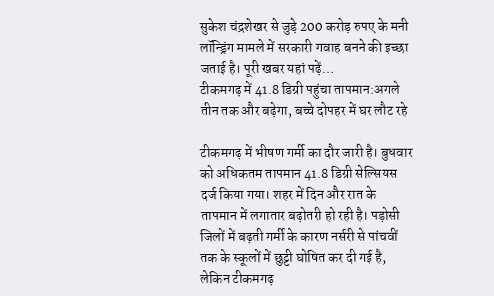सुकेश चंद्रशेखर से जुड़े 200 करोड़ रुपए के मनी लॉन्ड्रिंग मामले में सरकारी गवाह बनने की इच्छा जताई है। पूरी खबर यहां पढ़ें…
टीकमगढ़ में 41.8 डिग्री पहुंचा तापमान:अगले तीन तक और बढ़ेगा, बच्चे दोपहर में घर लौट रहे

टीकमगढ़ में भीषण गर्मी का दौर जारी है। बुधवार को अधिकतम तापमान 41.8 डिग्री सेल्सियस दर्ज किया गया। शहर में दिन और रात के तापमान में लगातार बढ़ोतरी हो रही है। पड़ोसी जिलों में बढ़ती गर्मी के कारण नर्सरी से पांचवीं तक के स्कूलों में छुट्टी घोषित कर दी गई है, लेकिन टीकमगढ़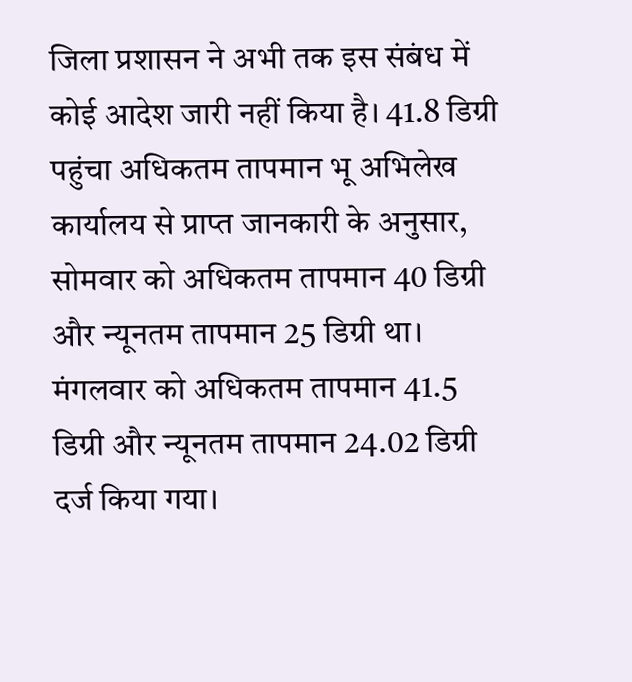जिला प्रशासन ने अभी तक इस संबंध में कोई आदेश जारी नहीं किया है। 41.8 डिग्री पहुंचा अधिकतम तापमान भू अभिलेख कार्यालय से प्राप्त जानकारी के अनुसार, सोमवार को अधिकतम तापमान 40 डिग्री और न्यूनतम तापमान 25 डिग्री था। मंगलवार को अधिकतम तापमान 41.5 डिग्री और न्यूनतम तापमान 24.02 डिग्री दर्ज किया गया।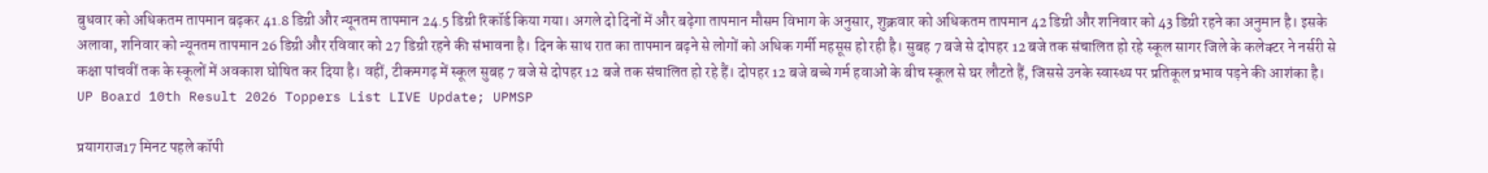बुधवार को अधिकतम तापमान बढ़कर 41.8 डिग्री और न्यूनतम तापमान 24.5 डिग्री रिकॉर्ड किया गया। अगले दो दिनों में और बढ़ेगा तापमान मौसम विभाग के अनुसार, शुक्रवार को अधिकतम तापमान 42 डिग्री और शनिवार को 43 डिग्री रहने का अनुमान है। इसके अलावा, शनिवार को न्यूनतम तापमान 26 डिग्री और रविवार को 27 डिग्री रहने की संभावना है। दिन के साथ रात का तापमान बढ़ने से लोगों को अधिक गर्मी महसूस हो रही है। सुबह 7 बजे से दोपहर 12 बजे तक संचालित हो रहे स्कूल सागर जिले के कलेक्टर ने नर्सरी से कक्षा पांचवीं तक के स्कूलों में अवकाश घोषित कर दिया है। वहीं, टीकमगढ़ में स्कूल सुबह 7 बजे से दोपहर 12 बजे तक संचालित हो रहे हैं। दोपहर 12 बजे बच्चे गर्म हवाओं के बीच स्कूल से घर लौटते हैं, जिससे उनके स्वास्थ्य पर प्रतिकूल प्रभाव पड़ने की आशंका है।
UP Board 10th Result 2026 Toppers List LIVE Update; UPMSP

प्रयागराज17 मिनट पहले कॉपी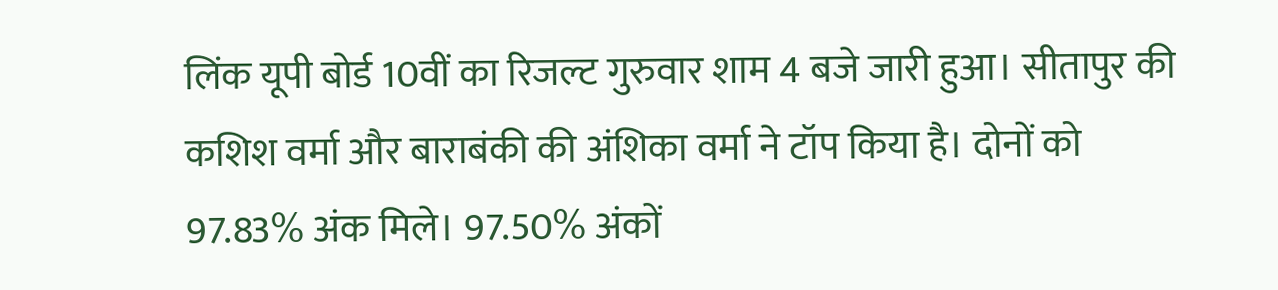लिंक यूपी बोर्ड 10वीं का रिजल्ट गुरुवार शाम 4 बजे जारी हुआ। सीतापुर की कशिश वर्मा और बाराबंकी की अंशिका वर्मा ने टॉप किया है। दोनों को 97.83% अंक मिले। 97.50% अंकों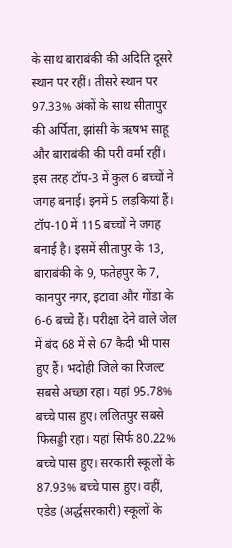के साथ बाराबंकी की अदिति दूसरे स्थान पर रहीं। तीसरे स्थान पर 97.33% अंकों के साथ सीतापुर की अर्पिता, झांसी के ऋषभ साहू और बाराबंकी की परी वर्मा रहीं। इस तरह टॉप-3 में कुल 6 बच्चों ने जगह बनाई। इनमें 5 लड़कियां हैं। टॉप-10 में 115 बच्चों ने जगह बनाई है। इसमें सीतापुर के 13, बाराबंकी के 9, फतेहपुर के 7, कानपुर नगर, इटावा और गोंडा के 6-6 बच्चे हैं। परीक्षा देने वाले जेल में बंद 68 में से 67 कैदी भी पास हुए हैं। भदोही जिले का रिजल्ट सबसे अच्छा रहा। यहां 95.78% बच्चे पास हुए। ललितपुर सबसे फिसड्डी रहा। यहां सिर्फ 80.22% बच्चे पास हुए। सरकारी स्कूलों के 87.93% बच्चे पास हुए। वहीं, एडेड (अर्द्धसरकारी) स्कूलों के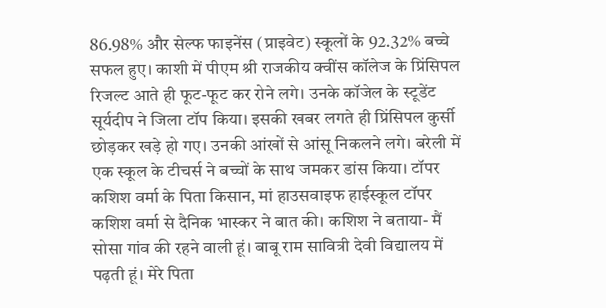86.98% और सेल्फ फाइनेंस (प्राइवेट) स्कूलों के 92.32% बच्चे सफल हुए। काशी में पीएम श्री राजकीय क्वींस कॉलेज के प्रिंसिपल रिजल्ट आते ही फूट-फूट कर रोने लगे। उनके कॉजेल के स्टूडेंट सूर्यदीप ने जिला टॉप किया। इसकी खबर लगते ही प्रिंसिपल कुर्सी छोड़कर खड़े हो गए। उनकी आंखों से आंसू निकलने लगे। बरेली में एक स्कूल के टीचर्स ने बच्चों के साथ जमकर डांस किया। टॉपर कशिश वर्मा के पिता किसान, मां हाउसवाइफ हाईस्कूल टॉपर कशिश वर्मा से दैनिक भास्कर ने बात की। कशिश ने बताया- मैं सोसा गांव की रहने वाली हूं। बाबू राम सावित्री देवी विद्यालय में पढ़ती हूं। मेरे पिता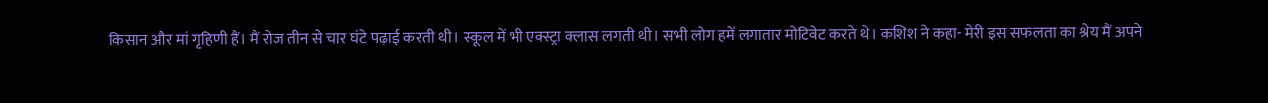किसान और मां गृहिणी हैं। मैं रोज तीन से चार घंटे पढ़ाई करती थी। स्कूल में भी एक्स्ट्रा क्लास लगती थी। सभी लोग हमें लगातार मोटिवेट करते थे। कशिश ने कहा- मेरी इस सफलता का श्रेय मैं अपने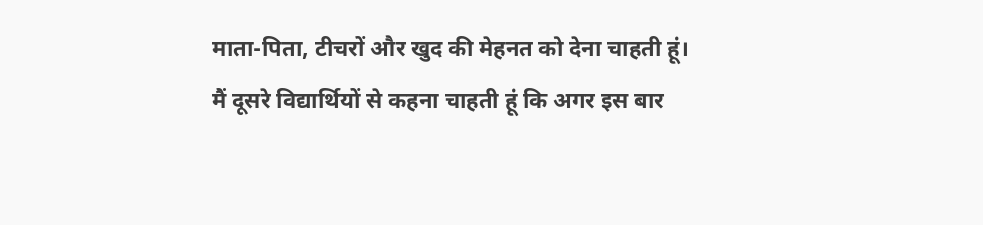माता-पिता, टीचरों और खुद की मेहनत को देना चाहती हूं। मैं दूसरे विद्यार्थियों से कहना चाहती हूं कि अगर इस बार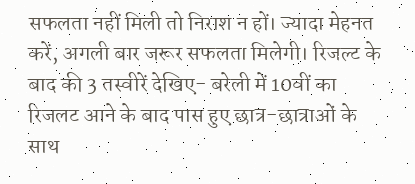सफलता नहीं मिली तो निराश न हों। ज्यादा मेहनत करें, अगली बार जरूर सफलता मिलेगी। रिजल्ट के बाद की 3 तस्वीरें देखिए- बरेली में 10वीं का रिजलट आने के बाद पास हुए छात्र-छात्राओं के साथ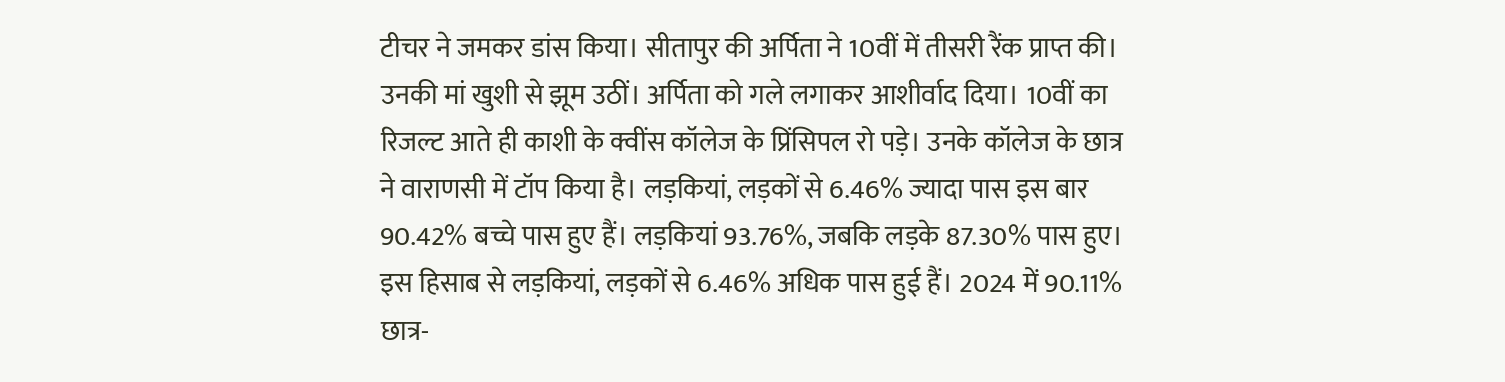टीचर ने जमकर डांस किया। सीतापुर की अर्पिता ने 10वीं में तीसरी रैंक प्राप्त की। उनकी मां खुशी से झूम उठीं। अर्पिता को गले लगाकर आशीर्वाद दिया। 10वीं का रिजल्ट आते ही काशी के क्वींस कॉलेज के प्रिंसिपल रो पड़े। उनके कॉलेज के छात्र ने वाराणसी में टॉप किया है। लड़कियां, लड़कों से 6.46% ज्यादा पास इस बार 90.42% बच्चे पास हुए हैं। लड़कियां 93.76%, जबकि लड़के 87.30% पास हुए। इस हिसाब से लड़कियां, लड़कों से 6.46% अधिक पास हुई हैं। 2024 में 90.11% छात्र-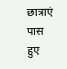छात्राएं पास हुए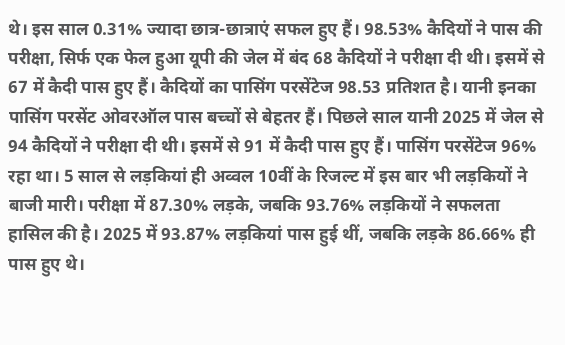थे। इस साल 0.31% ज्यादा छात्र-छात्राएं सफल हुए हैं। 98.53% कैदियों ने पास की परीक्षा, सिर्फ एक फेल हुआ यूपी की जेल में बंद 68 कैदियों ने परीक्षा दी थी। इसमें से 67 में कैदी पास हुए हैं। कैदियों का पासिंग परसेंटेज 98.53 प्रतिशत है। यानी इनका पासिंग परसेंट ओवरऑल पास बच्चों से बेहतर हैं। पिछले साल यानी 2025 में जेल से 94 कैदियों ने परीक्षा दी थी। इसमें से 91 में कैदी पास हुए हैं। पासिंग परसेंटेज 96% रहा था। 5 साल से लड़कियां ही अव्वल 10वीं के रिजल्ट में इस बार भी लड़कियों ने बाजी मारी। परीक्षा में 87.30% लड़के, जबकि 93.76% लड़कियों ने सफलता हासिल की है। 2025 में 93.87% लड़कियां पास हुई थीं, जबकि लड़के 86.66% ही पास हुए थे।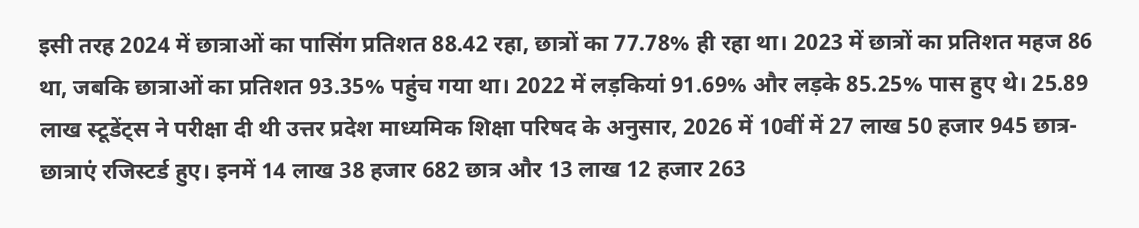इसी तरह 2024 में छात्राओं का पासिंग प्रतिशत 88.42 रहा, छात्रों का 77.78% ही रहा था। 2023 में छात्रों का प्रतिशत महज 86 था, जबकि छात्राओं का प्रतिशत 93.35% पहुंच गया था। 2022 में लड़कियां 91.69% और लड़के 85.25% पास हुए थे। 25.89 लाख स्टूडेंट्स ने परीक्षा दी थी उत्तर प्रदेश माध्यमिक शिक्षा परिषद के अनुसार, 2026 में 10वीं में 27 लाख 50 हजार 945 छात्र-छात्राएं रजिस्टर्ड हुए। इनमें 14 लाख 38 हजार 682 छात्र और 13 लाख 12 हजार 263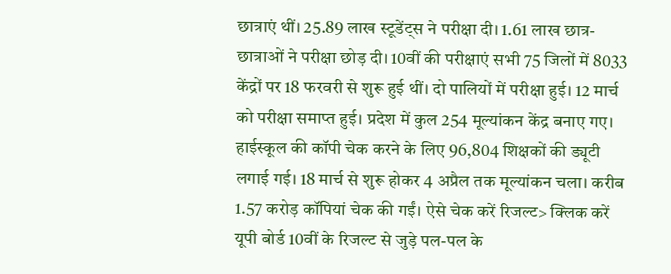छात्राएं थीं। 25.89 लाख स्टूडेंट्स ने परीक्षा दी। 1.61 लाख छात्र-छात्राओं ने परीक्षा छोड़ दी। 10वीं की परीक्षाएं सभी 75 जिलों में 8033 केंद्रों पर 18 फरवरी से शुरू हुई थीं। दो पालियों में परीक्षा हुई। 12 मार्च को परीक्षा समाप्त हुई। प्रदेश में कुल 254 मूल्यांकन केंद्र बनाए गए। हाईस्कूल की कॉपी चेक करने के लिए 96,804 शिक्षकों की ड्यूटी लगाई गई। 18 मार्च से शुरू होकर 4 अप्रैल तक मूल्यांकन चला। करीब 1.57 करोड़ कॉपियां चेक की गईं। ऐसे चेक करें रिजल्ट> क्लिक करें यूपी बोर्ड 10वीं के रिजल्ट से जुड़े पल-पल के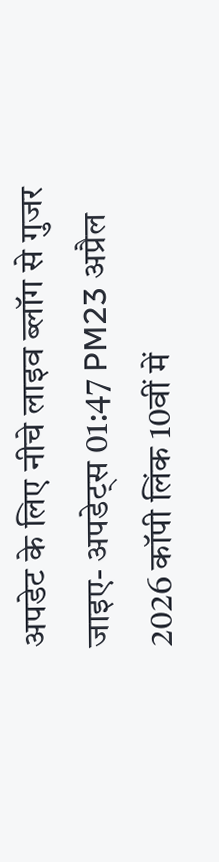अपडेट के लिए नीचे लाइव ब्लॉग से गुजर जाइए- अपडेट्स 01:47 PM23 अप्रैल 2026 कॉपी लिंक 10वीं में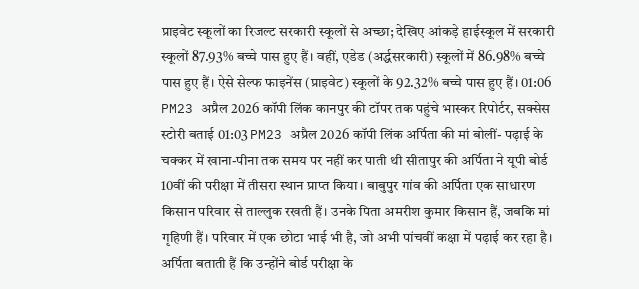प्राइवेट स्कूलों का रिजल्ट सरकारी स्कूलों से अच्छा; देखिए आंकड़े हाईस्कूल में सरकारी स्कूलों 87.93% बच्चे पास हुए हैं। वहीं, एडेड (अर्द्धसरकारी) स्कूलों में 86.98% बच्चे पास हुए हैं। ऐसे सेल्फ फाइनेंस (प्राइवेट) स्कूलों के 92.32% बच्चे पास हुए हैं। 01:06 PM23 अप्रैल 2026 कॉपी लिंक कानपुर की टॉपर तक पहुंचे भास्कर रिपोर्टर, सक्सेस स्टोरी बताई 01:03 PM23 अप्रैल 2026 कॉपी लिंक अर्पिता की मां बोलीं- पढ़ाई के चक्कर में खाना-पीना तक समय पर नहीं कर पाती थी सीतापुर की अर्पिता ने यूपी बोर्ड 10वीं की परीक्षा में तीसरा स्थान प्राप्त किया। बाबुपुर गांव की अर्पिता एक साधारण किसान परिवार से ताल्लुक रखती हैं। उनके पिता अमरीश कुमार किसान हैं, जबकि मां गृहिणी हैं। परिवार में एक छोटा भाई भी है, जो अभी पांचवीं कक्षा में पढ़ाई कर रहा है। अर्पिता बताती हैं कि उन्होंने बोर्ड परीक्षा के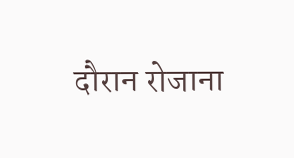दौरान रोजाना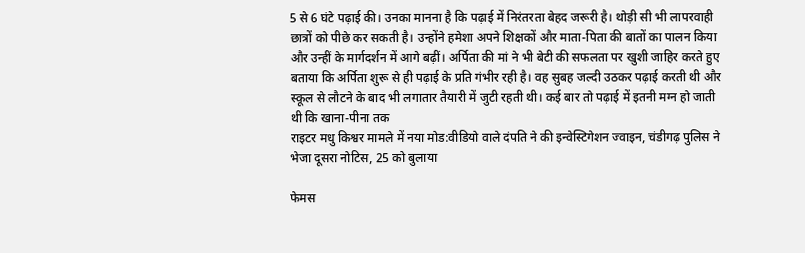5 से 6 घंटे पढ़ाई की। उनका मानना है कि पढ़ाई में निरंतरता बेहद जरूरी है। थोड़ी सी भी लापरवाही छात्रों को पीछे कर सकती है। उन्होंने हमेशा अपने शिक्षकों और माता-पिता की बातों का पालन किया और उन्हीं के मार्गदर्शन में आगे बढ़ीं। अर्पिता की मां ने भी बेटी की सफलता पर खुशी जाहिर करते हुए बताया कि अर्पिता शुरू से ही पढ़ाई के प्रति गंभीर रही है। वह सुबह जल्दी उठकर पढ़ाई करती थी और स्कूल से लौटने के बाद भी लगातार तैयारी में जुटी रहती थी। कई बार तो पढ़ाई में इतनी मग्न हो जाती थी कि खाना-पीना तक
राइटर मधु किश्वर मामले में नया मोड:वीडियो वाले दंपति ने की इन्वेस्टिगेशन ज्वाइन, चंडीगढ़ पुलिस ने भेजा दूसरा नोटिस, 25 को बुलाया

फेमस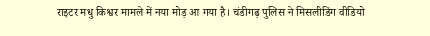राइटर मधु किश्वर मामले में नया मोड़ आ गया है। चंडीगढ़ पुलिस ने मिसलीडिंग वीडियो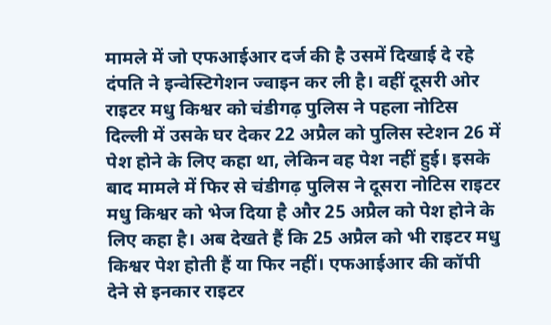मामले में जो एफआईआर दर्ज की है उसमें दिखाई दे रहे दंपति ने इन्वेस्टिगेशन ज्वाइन कर ली है। वहीं दूसरी ओर राइटर मधु किश्वर को चंडीगढ़ पुलिस ने पहला नोटिस दिल्ली में उसके घर देकर 22 अप्रैल को पुलिस स्टेशन 26 में पेश होने के लिए कहा था, लेकिन वह पेश नहीं हुई। इसके बाद मामले में फिर से चंडीगढ़ पुलिस ने दूसरा नोटिस राइटर मधु किश्वर को भेज दिया है और 25 अप्रैल को पेश होने के लिए कहा है। अब देखते हैं कि 25 अप्रैल को भी राइटर मधु किश्वर पेश होती हैं या फिर नहीं। एफआईआर की कॉपी देने से इनकार राइटर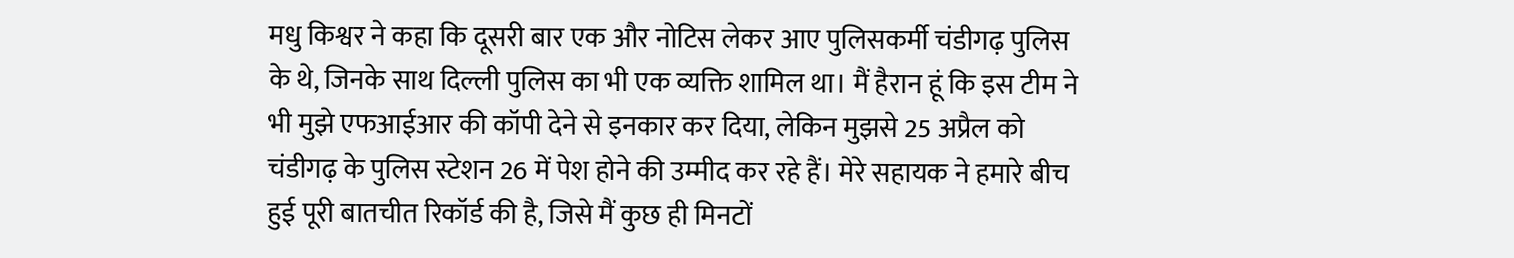मधु किश्वर ने कहा कि दूसरी बार एक और नोटिस लेकर आए पुलिसकर्मी चंडीगढ़ पुलिस के थे, जिनके साथ दिल्ली पुलिस का भी एक व्यक्ति शामिल था। मैं हैरान हूं कि इस टीम ने भी मुझे एफआईआर की कॉपी देने से इनकार कर दिया, लेकिन मुझसे 25 अप्रैल को चंडीगढ़ के पुलिस स्टेशन 26 में पेश होने की उम्मीद कर रहे हैं। मेरे सहायक ने हमारे बीच हुई पूरी बातचीत रिकॉर्ड की है, जिसे मैं कुछ ही मिनटों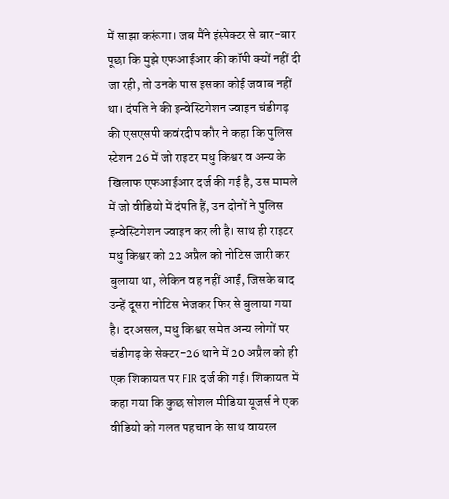में साझा करूंगा। जब मैंने इंस्पेक्टर से बार-बार पूछा कि मुझे एफआईआर की कॉपी क्यों नहीं दी जा रही, तो उनके पास इसका कोई जवाब नहीं था। दंपति ने की इन्वेस्टिगेशन ज्वाइन चंडीगढ़ की एसएसपी कवंरदीप कौर ने कहा कि पुलिस स्टेशन 26 में जो राइटर मधु किश्वर व अन्य के खिलाफ एफआईआर दर्ज की गई है, उस मामले में जो वीडियो में दंपति हैं, उन दोनों ने पुलिस इन्वेस्टिगेशन ज्वाइन कर ली है। साथ ही राइटर मधु किश्वर को 22 अप्रैल को नोटिस जारी कर बुलाया था, लेकिन वह नहीं आईं, जिसके बाद उन्हें दूसरा नोटिस भेजकर फिर से बुलाया गया है। दरअसल, मधु किश्वर समेत अन्य लोगों पर चंडीगढ़ के सेक्टर-26 थाने में 20 अप्रैल को ही एक शिकायत पर FIR दर्ज की गई। शिकायत में कहा गया कि कुछ सोशल मीडिया यूजर्स ने एक वीडियो को गलत पहचान के साथ वायरल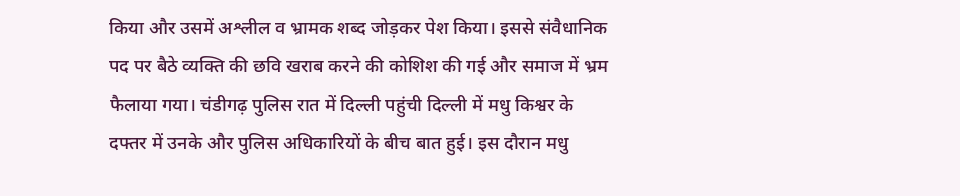किया और उसमें अश्लील व भ्रामक शब्द जोड़कर पेश किया। इससे संवैधानिक पद पर बैठे व्यक्ति की छवि खराब करने की कोशिश की गई और समाज में भ्रम फैलाया गया। चंडीगढ़ पुलिस रात में दिल्ली पहुंची दिल्ली में मधु किश्वर के दफ्तर में उनके और पुलिस अधिकारियों के बीच बात हुई। इस दौरान मधु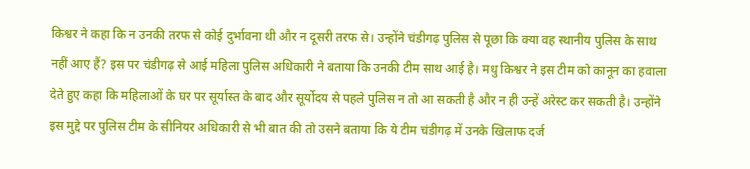किश्वर ने कहा कि न उनकी तरफ से कोई दुर्भावना थी और न दूसरी तरफ से। उन्होंने चंडीगढ़ पुलिस से पूछा कि क्या वह स्थानीय पुलिस के साथ नहीं आए हैं? इस पर चंडीगढ़ से आई महिला पुलिस अधिकारी ने बताया कि उनकी टीम साथ आई है। मधु किश्वर ने इस टीम को कानून का हवाला देते हुए कहा कि महिलाओं के घर पर सूर्यास्त के बाद और सूर्योदय से पहले पुलिस न तो आ सकती है और न ही उन्हें अरेस्ट कर सकती है। उन्होंने इस मुद्दे पर पुलिस टीम के सीनियर अधिकारी से भी बात की तो उसने बताया कि ये टीम चंडीगढ़ में उनके खिलाफ दर्ज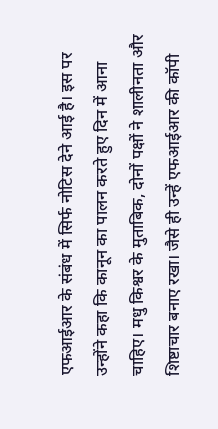एफआईआर के संबंध में सिर्फ नोटिस देने आई है। इस पर उन्होंने कहा कि कानून का पालन करते हुए दिन में आना चाहिए। मधु किश्वर के मुताबिक, दोनों पक्षों ने शालीनता और शिष्टाचार बनाए रखा। जैसे ही उन्हें एफआईआर की कॉपी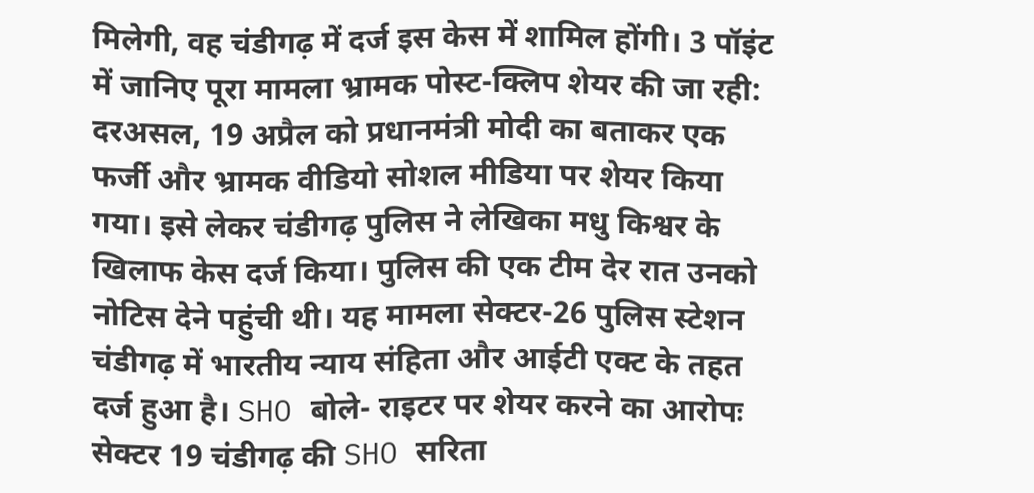मिलेगी, वह चंडीगढ़ में दर्ज इस केस में शामिल होंगी। 3 पॉइंट में जानिए पूरा मामला भ्रामक पोस्ट-क्लिप शेयर की जा रही: दरअसल, 19 अप्रैल को प्रधानमंत्री मोदी का बताकर एक फर्जी और भ्रामक वीडियो सोशल मीडिया पर शेयर किया गया। इसे लेकर चंडीगढ़ पुलिस ने लेखिका मधु किश्वर के खिलाफ केस दर्ज किया। पुलिस की एक टीम देर रात उनको नोटिस देने पहुंची थी। यह मामला सेक्टर-26 पुलिस स्टेशन चंडीगढ़ में भारतीय न्याय संहिता और आईटी एक्ट के तहत दर्ज हुआ है। SHO बोले- राइटर पर शेयर करने का आरोपः सेक्टर 19 चंडीगढ़ की SHO सरिता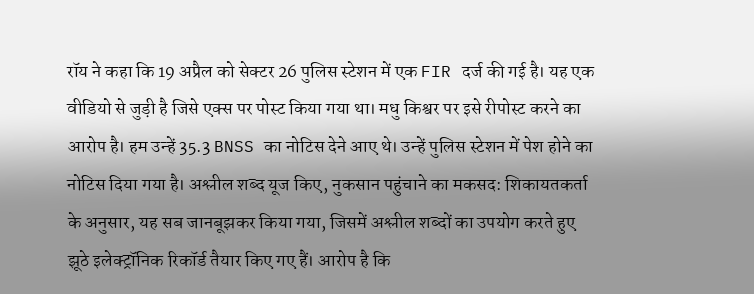रॉय ने कहा कि 19 अप्रैल को सेक्टर 26 पुलिस स्टेशन में एक FIR दर्ज की गई है। यह एक वीडियो से जुड़ी है जिसे एक्स पर पोस्ट किया गया था। मधु किश्वर पर इसे रीपोस्ट करने का आरोप है। हम उन्हें 35.3 BNSS का नोटिस देने आए थे। उन्हें पुलिस स्टेशन में पेश होने का नोटिस दिया गया है। अश्लील शब्द यूज किए, नुकसान पहुंचाने का मकसद: शिकायतकर्ता के अनुसार, यह सब जानबूझकर किया गया, जिसमें अश्लील शब्दों का उपयोग करते हुए झूठे इलेक्ट्रॉनिक रिकॉर्ड तैयार किए गए हैं। आरोप है कि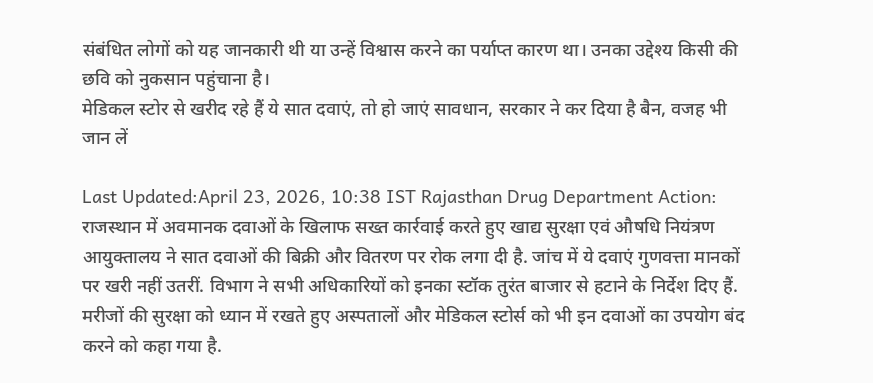संबंधित लोगों को यह जानकारी थी या उन्हें विश्वास करने का पर्याप्त कारण था। उनका उद्देश्य किसी की छवि को नुकसान पहुंचाना है।
मेडिकल स्टोर से खरीद रहे हैं ये सात दवाएं, तो हो जाएं सावधान, सरकार ने कर दिया है बैन, वजह भी जान लें

Last Updated:April 23, 2026, 10:38 IST Rajasthan Drug Department Action: राजस्थान में अवमानक दवाओं के खिलाफ सख्त कार्रवाई करते हुए खाद्य सुरक्षा एवं औषधि नियंत्रण आयुक्तालय ने सात दवाओं की बिक्री और वितरण पर रोक लगा दी है. जांच में ये दवाएं गुणवत्ता मानकों पर खरी नहीं उतरीं. विभाग ने सभी अधिकारियों को इनका स्टॉक तुरंत बाजार से हटाने के निर्देश दिए हैं. मरीजों की सुरक्षा को ध्यान में रखते हुए अस्पतालों और मेडिकल स्टोर्स को भी इन दवाओं का उपयोग बंद करने को कहा गया है.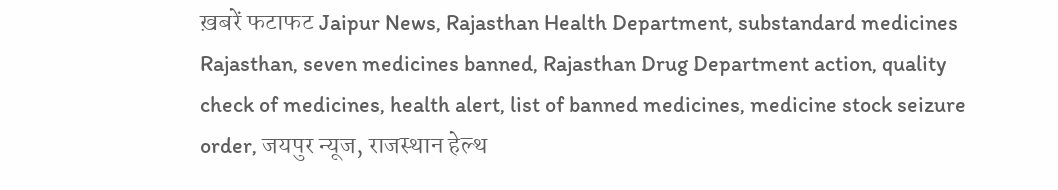ख़बरें फटाफट Jaipur News, Rajasthan Health Department, substandard medicines Rajasthan, seven medicines banned, Rajasthan Drug Department action, quality check of medicines, health alert, list of banned medicines, medicine stock seizure order, जयपुर न्यूज, राजस्थान हेल्थ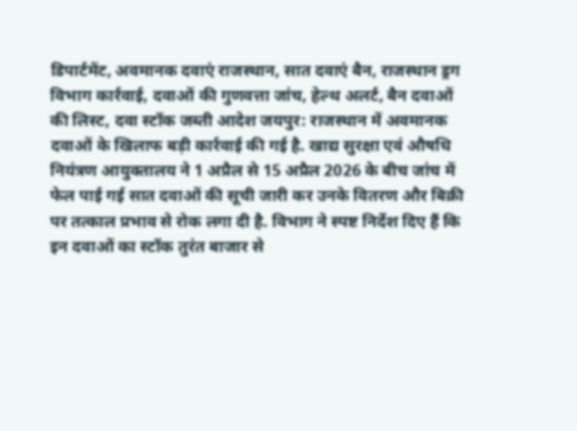डिपार्टमेंट, अवमानक दवाएं राजस्थान, सात दवाएं बैन, राजस्थान ड्रग विभाग कार्रवाई, दवाओं की गुणवत्ता जांच, हेल्थ अलर्ट, बैन दवाओं की लिस्ट, दवा स्टॉक जब्ती आदेश जयपुर: राजस्थान में अवमानक दवाओं के खिलाफ बड़ी कार्रवाई की गई है. खाद्य सुरक्षा एवं औषधि नियंत्रण आयुक्तालय ने 1 अप्रैल से 15 अप्रैल 2026 के बीच जांच में फेल पाई गई सात दवाओं की सूची जारी कर उनके वितरण और बिक्री पर तत्काल प्रभाव से रोक लगा दी है. विभाग ने स्पष्ट निर्देश दिए हैं कि इन दवाओं का स्टॉक तुरंत बाजार से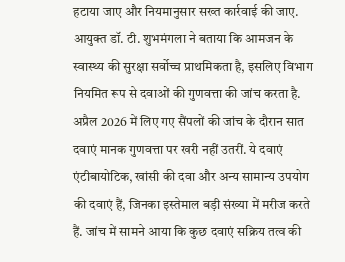हटाया जाए और नियमानुसार सख्त कार्रवाई की जाए. आयुक्त डॉ. टी. शुभमंगला ने बताया कि आमजन के स्वास्थ्य की सुरक्षा सर्वोच्च प्राथमिकता है, इसलिए विभाग नियमित रूप से दवाओं की गुणवत्ता की जांच करता है. अप्रैल 2026 में लिए गए सैंपलों की जांच के दौरान सात दवाएं मानक गुणवत्ता पर खरी नहीं उतरीं. ये दवाएं एंटीबायोटिक, खांसी की दवा और अन्य सामान्य उपयोग की दवाएं हैं, जिनका इस्तेमाल बड़ी संख्या में मरीज करते हैं. जांच में सामने आया कि कुछ दवाएं सक्रिय तत्व की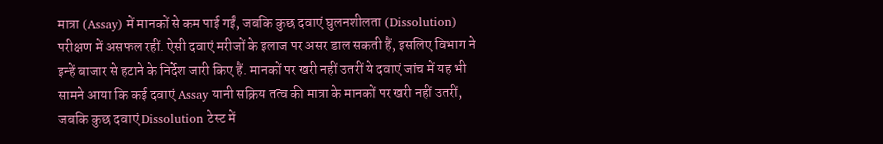मात्रा (Assay) में मानकों से कम पाई गईं, जबकि कुछ दवाएं घुलनशीलता (Dissolution) परीक्षण में असफल रहीं. ऐसी दवाएं मरीजों के इलाज पर असर डाल सकती हैं, इसलिए विभाग ने इन्हें बाजार से हटाने के निर्देश जारी किए हैं. मानकों पर खरी नहीं उतरीं ये दवाएं जांच में यह भी सामने आया कि कई दवाएं Assay यानी सक्रिय तत्व की मात्रा के मानकों पर खरी नहीं उतरीं, जबकि कुछ दवाएं Dissolution टेस्ट में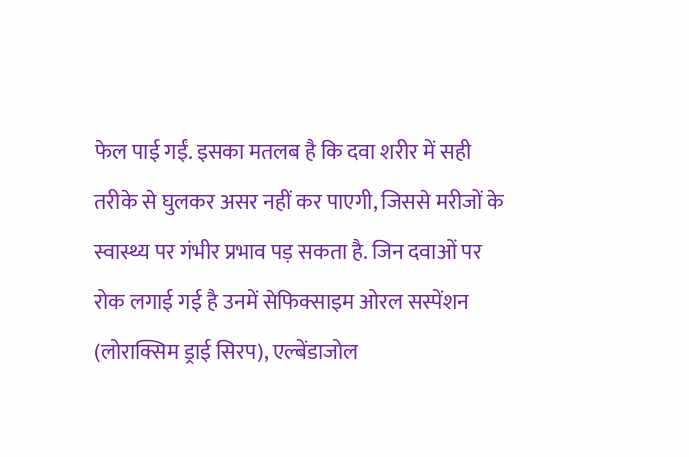फेल पाई गईं. इसका मतलब है कि दवा शरीर में सही तरीके से घुलकर असर नहीं कर पाएगी, जिससे मरीजों के स्वास्थ्य पर गंभीर प्रभाव पड़ सकता है. जिन दवाओं पर रोक लगाई गई है उनमें सेफिक्साइम ओरल सस्पेंशन (लोराक्सिम ड्राई सिरप), एल्बेंडाजोल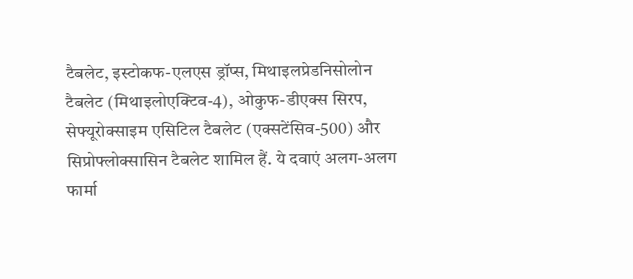टैबलेट, इस्टोकफ-एलएस ड्रॉप्स, मिथाइलप्रेडनिसोलोन टैबलेट (मिथाइलोएक्टिव-4), ओकुफ-डीएक्स सिरप, सेफ्यूरोक्साइम एसिटिल टैबलेट (एक्सटेंसिव-500) और सिप्रोफ्लोक्सासिन टैबलेट शामिल हैं. ये दवाएं अलग-अलग फार्मा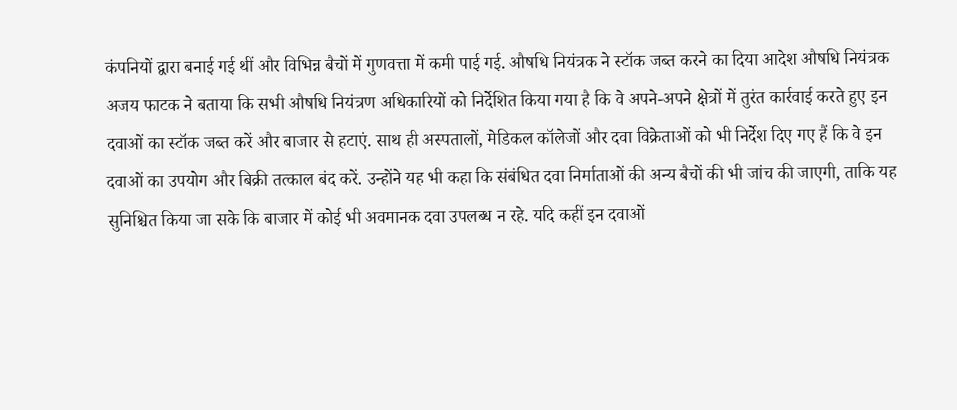कंपनियों द्वारा बनाई गई थीं और विभिन्न बैचों में गुणवत्ता में कमी पाई गई. औषधि नियंत्रक ने स्टॉक जब्त करने का दिया आदेश औषधि नियंत्रक अजय फाटक ने बताया कि सभी औषधि नियंत्रण अधिकारियों को निर्देशित किया गया है कि वे अपने-अपने क्षेत्रों में तुरंत कार्रवाई करते हुए इन दवाओं का स्टॉक जब्त करें और बाजार से हटाएं. साथ ही अस्पतालों, मेडिकल कॉलेजों और दवा विक्रेताओं को भी निर्देश दिए गए हैं कि वे इन दवाओं का उपयोग और बिक्री तत्काल बंद करें. उन्होंने यह भी कहा कि संबंधित दवा निर्माताओं की अन्य बैचों की भी जांच की जाएगी, ताकि यह सुनिश्चित किया जा सके कि बाजार में कोई भी अवमानक दवा उपलब्ध न रहे. यदि कहीं इन दवाओं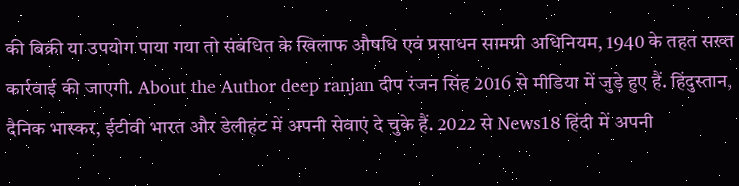की बिक्री या उपयोग पाया गया तो संबंधित के खिलाफ औषधि एवं प्रसाधन सामग्री अधिनियम, 1940 के तहत सख्त कार्रवाई की जाएगी. About the Author deep ranjan दीप रंजन सिंह 2016 से मीडिया में जुड़े हुए हैं. हिंदुस्तान, दैनिक भास्कर, ईटीवी भारत और डेलीहंट में अपनी सेवाएं दे चुके हैं. 2022 से News18 हिंदी में अपनी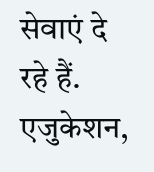सेवाएं दे रहे हैं. एजुकेशन,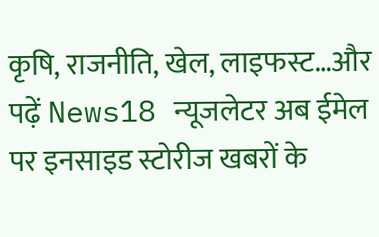कृषि, राजनीति, खेल, लाइफस्ट…और पढ़ें News18 न्यूजलेटर अब ईमेल पर इनसाइड स्टोरीज खबरों के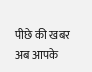पीछे की खबर अब आपके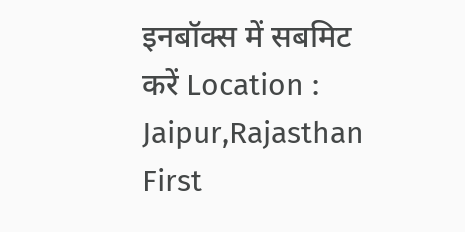इनबॉक्स में सबमिट करें Location : Jaipur,Rajasthan First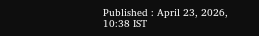Published : April 23, 2026, 10:38 IST